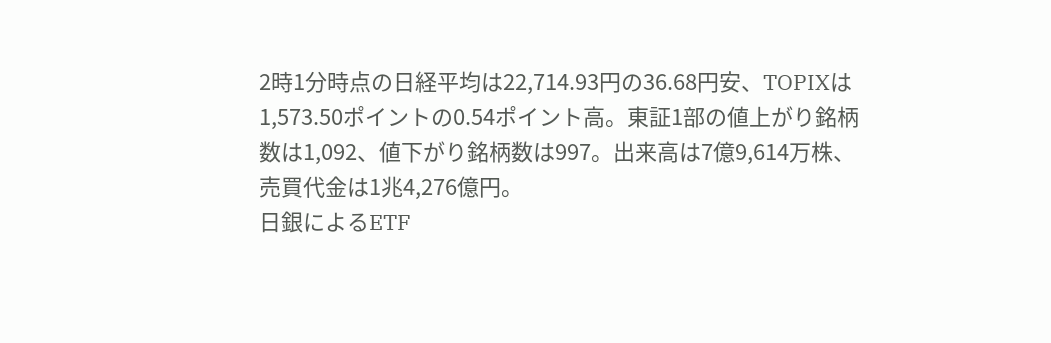2時1分時点の日経平均は22,714.93円の36.68円安、TOPIXは1,573.50ポイントの0.54ポイント高。東証1部の値上がり銘柄数は1,092、値下がり銘柄数は997。出来高は7億9,614万株、売買代金は1兆4,276億円。
日銀によるETF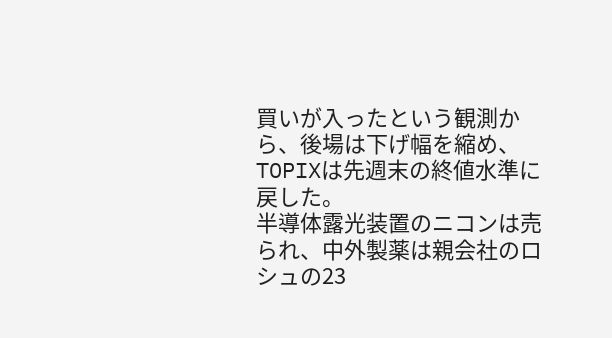買いが入ったという観測から、後場は下げ幅を縮め、TOPIXは先週末の終値水準に戻した。
半導体露光装置のニコンは売られ、中外製薬は親会社のロシュの23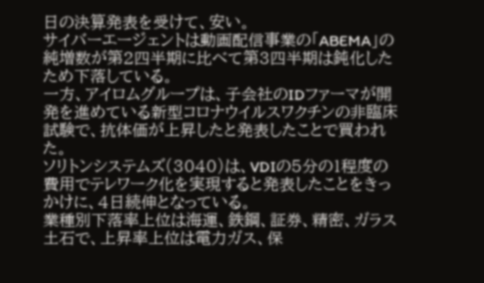日の決算発表を受けて、安い。
サイバーエージェントは動画配信事業の「ABEMA」の純増数が第2四半期に比べて第3四半期は鈍化したため下落している。
一方、アイロムグループは、子会社のIDファーマが開発を進めている新型コロナウイルスワクチンの非臨床試験で、抗体価が上昇したと発表したことで買われた。
ソリトンシステムズ(3040)は、VDIの5分の1程度の費用でテレワーク化を実現すると発表したことをきっかけに、4日続伸となっている。
業種別下落率上位は海運、鉄鋼、証券、精密、ガラス土石で、上昇率上位は電力ガス、保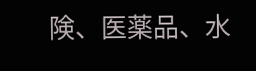険、医薬品、水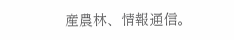産農林、情報通信。